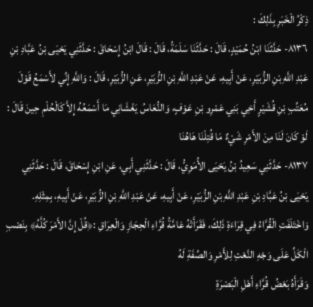ذِكْرُ الْخَبَرِ بِذَلِكَ :
٨١٣٦- حَدَّثَنَا ابْنُ حُمَيْدٍ، قَالَ : حَدَّثَنَا سَلَمَةُ، قَالَ : قَالَ ابْنُ إِسْحَاقَ : حَدَّثَنِي يَحْيَى بْنُ عَبَّادِ بْنِ عَبْدِ اللَّهِ بْنِ الزُّبَيْرِ، عَنْ أَبِيهِ، عَنْ عَبْدِ اللَّهِ بْنِ الزُّبَيْرِ، عَنِ الزُّبَيْرِ، قَالَ : وَاللَّهِ إِنِّي لأَسْمَعُ قَوْلَ مُعَتِّبِ بْنِ قُشَيْرٍ أَخِي بَنِي عَمْرِو بْنِ عَوْفٍ، وَالنُّعَاسُ يَغْشَانِي مَا أَسْمَعُهُ إِلاَّ كَالْحُلْمِ حِينَ قَالَ : لَوْ كَانَ لَنَا مِنَ الأَمْرِ شَيْءٌ مَا قُتِلْنَا هَاهُنَا
٨١٣٧- حَدَّثَنِي سَعِيدُ بْنُ يَحْيَى الأُمَوِيُّ، قَالَ : حَدَّثَنِي أَبِي، عَنِ ابْنِ إِسْحَاقَ، قَالَ : حَدَّثَنِي يَحْيَى بْنُ عَبَّادِ بْنِ عَبْدِ اللَّهِ بْنِ الزُّبَيْرِ، عَنْ أَبِيهِ، عَنْ عَبْدِ اللَّهِ بْنِ الزُّبَيْرِ، عَنْ أَبِيهِ، بِمِثْلِهِ. وَاخْتَلَفَتِ الْقُرَّاءُ فِي قِرَاءَةِ ذَلِكَ، فَقَرَأَتْهُ عَامَّةُ قُرَّاءِ الْحِجَازِ وَالْعِرَاقِ :﴿قُلْ إِنَّ الأَمْرَ كُلَّهُ﴾ بِنَصْبِ الْكَلِّ عَلَى وَجْهِ النَّعْتِ لِلأَمْرِ وَالصِّفَةِ لَهُ
وَقَرَأَهُ بَعْضُ قُرَّاءِ أَهْلِ الْبَصْرَةِ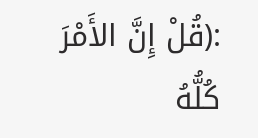:(قُلْ إِنَّ الأَمْرَ كُلُّهُ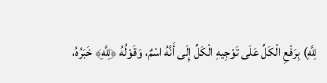لِلَّهِ) بِرَفْعِ الْكَلِّ عَلَى تَوْجِيهِ الْكَلِّ إِلَى أَنَّهُ اسْمٌ، وَقَوْلُهُ ﴿لِلَّهِ﴾ خَبَرُهُ،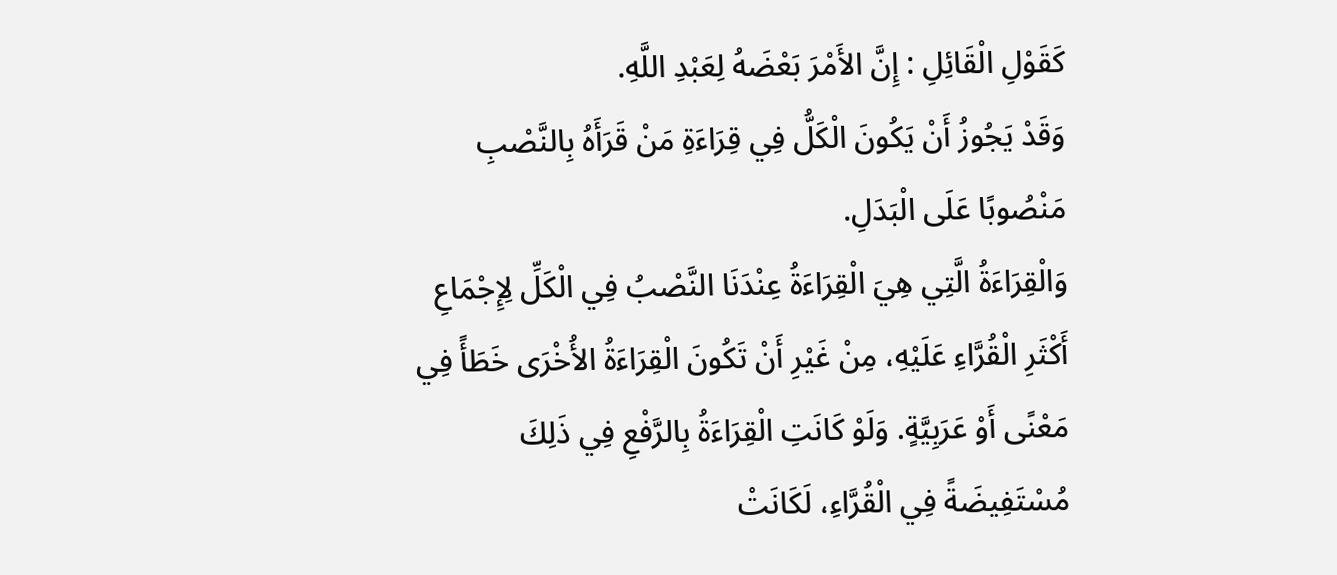كَقَوْلِ الْقَائِلِ : إِنَّ الأَمْرَ بَعْضَهُ لِعَبْدِ اللَّهِ.
وَقَدْ يَجُوزُ أَنْ يَكُونَ الْكَلُّ فِي قِرَاءَةِ مَنْ قَرَأَهُ بِالنَّصْبِ مَنْصُوبًا عَلَى الْبَدَلِ.
وَالْقِرَاءَةُ الَّتِي هِيَ الْقِرَاءَةُ عِنْدَنَا النَّصْبُ فِي الْكَلِّ لِإِجْمَاعِ أَكْثَرِ الْقُرَّاءِ عَلَيْهِ، مِنْ غَيْرِ أَنْ تَكُونَ الْقِرَاءَةُ الأُخْرَى خَطَأً فِي مَعْنًى أَوْ عَرَبِيَّةٍ. وَلَوْ كَانَتِ الْقِرَاءَةُ بِالرَّفْعِ فِي ذَلِكَ مُسْتَفِيضَةً فِي الْقُرَّاءِ، لَكَانَتْ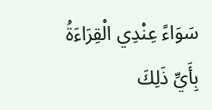سَوَاءً عِنْدِي الْقِرَاءَةُ بِأَيِّ ذَلِكَ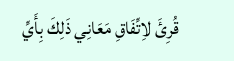قُرِئَ لاِتِّفَاقِ مَعَانِي ذَلِكَ بِأَيِّ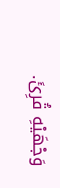وَجْهَيْهِ قُرِئَ.